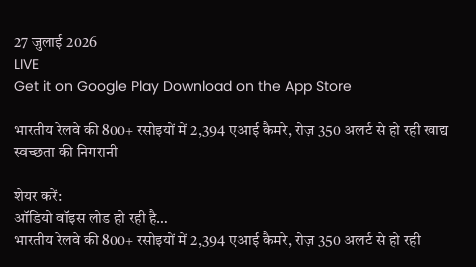27 जुलाई 2026
LIVE
Get it on Google Play Download on the App Store

भारतीय रेलवे की 800+ रसोइयों में 2,394 एआई कैमरे, रोज़ 350 अलर्ट से हो रही खाद्य स्वच्छता की निगरानी

शेयर करें:
ऑडियो वॉइस लोड हो रही है…
भारतीय रेलवे की 800+ रसोइयों में 2,394 एआई कैमरे, रोज़ 350 अलर्ट से हो रही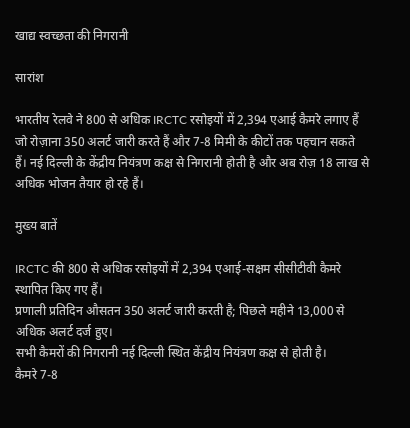खाद्य स्वच्छता की निगरानी

सारांश

भारतीय रेलवे ने 800 से अधिक IRCTC रसोइयों में 2,394 एआई कैमरे लगाए हैं जो रोज़ाना 350 अलर्ट जारी करते हैं और 7-8 मिमी के कीटों तक पहचान सकते हैं। नई दिल्ली के केंद्रीय नियंत्रण कक्ष से निगरानी होती है और अब रोज़ 18 लाख से अधिक भोजन तैयार हो रहे हैं।

मुख्य बातें

IRCTC की 800 से अधिक रसोइयों में 2,394 एआई-सक्षम सीसीटीवी कैमरे स्थापित किए गए हैं।
प्रणाली प्रतिदिन औसतन 350 अलर्ट जारी करती है; पिछले महीने 13,000 से अधिक अलर्ट दर्ज हुए।
सभी कैमरों की निगरानी नई दिल्ली स्थित केंद्रीय नियंत्रण कक्ष से होती है।
कैमरे 7-8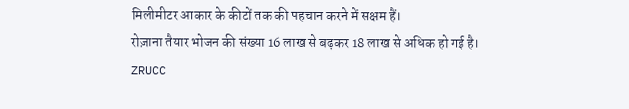मिलीमीटर आकार के कीटों तक की पहचान करने में सक्षम हैं।
रोज़ाना तैयार भोजन की संख्या 16 लाख से बढ़कर 18 लाख से अधिक हो गई है।
ZRUCC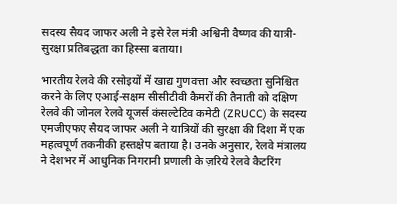सदस्य सैयद जाफर अली ने इसे रेल मंत्री अश्विनी वैष्णव की यात्री-सुरक्षा प्रतिबद्धता का हिस्सा बताया।

भारतीय रेलवे की रसोइयों में खाद्य गुणवत्ता और स्वच्छता सुनिश्चित करने के लिए एआई-सक्षम सीसीटीवी कैमरों की तैनाती को दक्षिण रेलवे की जोनल रेलवे यूजर्स कंसल्टेटिव कमेटी (ZRUCC) के सदस्य एमजीएफए सैयद जाफर अली ने यात्रियों की सुरक्षा की दिशा में एक महत्वपूर्ण तकनीकी हस्तक्षेप बताया है। उनके अनुसार, रेलवे मंत्रालय ने देशभर में आधुनिक निगरानी प्रणाली के ज़रिये रेलवे कैटरिंग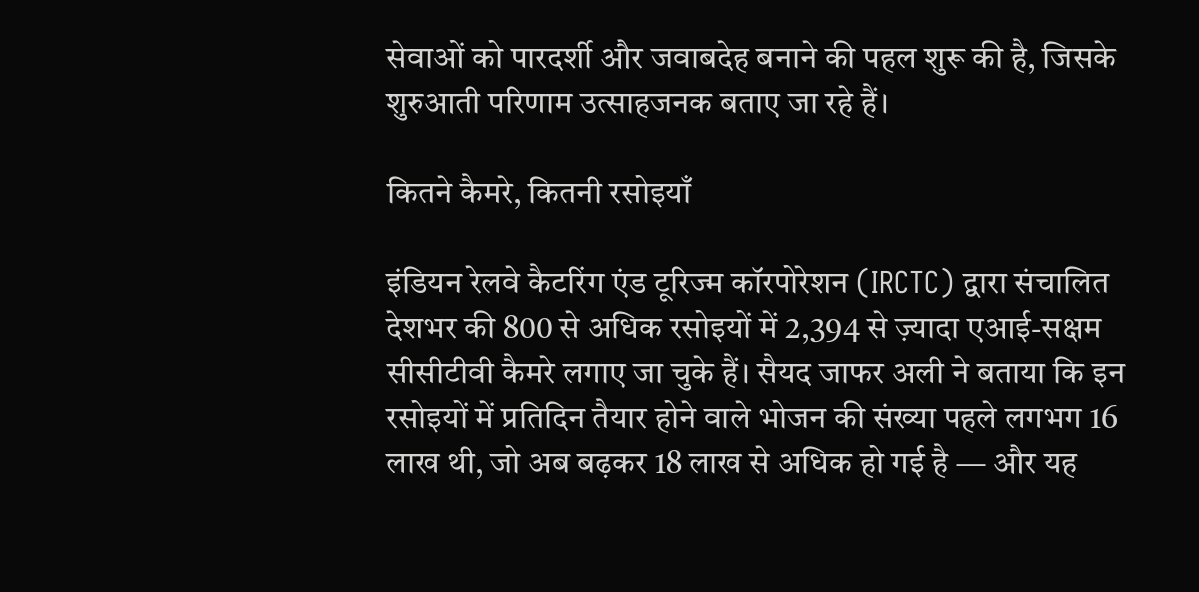सेवाओं को पारदर्शी और जवाबदेह बनाने की पहल शुरू की है, जिसके शुरुआती परिणाम उत्साहजनक बताए जा रहे हैं।

कितने कैमरे, कितनी रसोइयाँ

इंडियन रेलवे कैटरिंग एंड टूरिज्म कॉरपोरेशन (IRCTC) द्वारा संचालित देशभर की 800 से अधिक रसोइयों में 2,394 से ज़्यादा एआई-सक्षम सीसीटीवी कैमरे लगाए जा चुके हैं। सैयद जाफर अली ने बताया कि इन रसोइयों में प्रतिदिन तैयार होने वाले भोजन की संख्या पहले लगभग 16 लाख थी, जो अब बढ़कर 18 लाख से अधिक हो गई है — और यह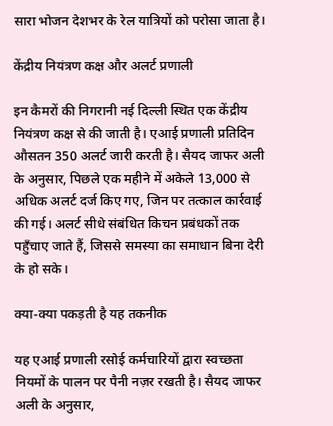सारा भोजन देशभर के रेल यात्रियों को परोसा जाता है।

केंद्रीय नियंत्रण कक्ष और अलर्ट प्रणाली

इन कैमरों की निगरानी नई दिल्ली स्थित एक केंद्रीय नियंत्रण कक्ष से की जाती है। एआई प्रणाली प्रतिदिन औसतन 350 अलर्ट जारी करती है। सैयद जाफर अली के अनुसार, पिछले एक महीने में अकेले 13,000 से अधिक अलर्ट दर्ज किए गए, जिन पर तत्काल कार्रवाई की गई। अलर्ट सीधे संबंधित किचन प्रबंधकों तक पहुँचाए जाते हैं, जिससे समस्या का समाधान बिना देरी के हो सके।

क्या-क्या पकड़ती है यह तकनीक

यह एआई प्रणाली रसोई कर्मचारियों द्वारा स्वच्छता नियमों के पालन पर पैनी नज़र रखती है। सैयद जाफर अली के अनुसार,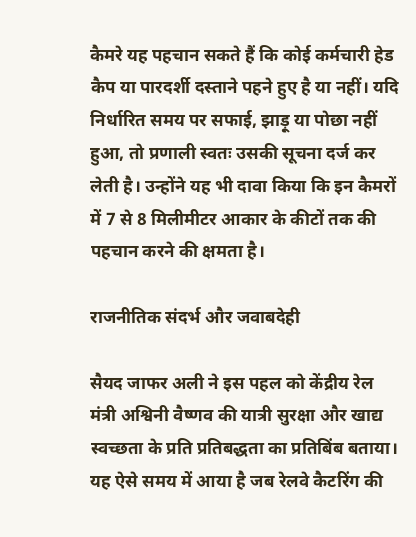कैमरे यह पहचान सकते हैं कि कोई कर्मचारी हेड कैप या पारदर्शी दस्ताने पहने हुए है या नहीं। यदि निर्धारित समय पर सफाई, झाड़ू या पोछा नहीं हुआ, तो प्रणाली स्वतः उसकी सूचना दर्ज कर लेती है। उन्होंने यह भी दावा किया कि इन कैमरों में 7 से 8 मिलीमीटर आकार के कीटों तक की पहचान करने की क्षमता है।

राजनीतिक संदर्भ और जवाबदेही

सैयद जाफर अली ने इस पहल को केंद्रीय रेल मंत्री अश्विनी वैष्णव की यात्री सुरक्षा और खाद्य स्वच्छता के प्रति प्रतिबद्धता का प्रतिबिंब बताया। यह ऐसे समय में आया है जब रेलवे कैटरिंग की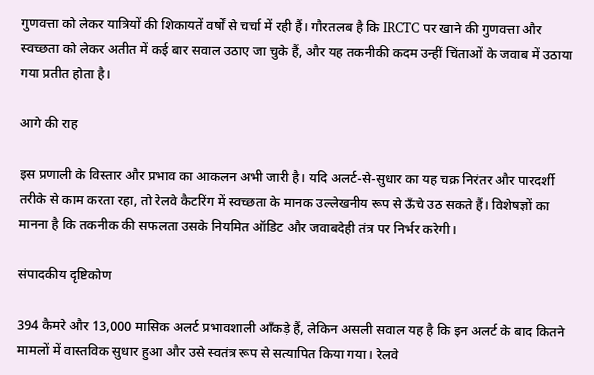गुणवत्ता को लेकर यात्रियों की शिकायतें वर्षों से चर्चा में रही हैं। गौरतलब है कि IRCTC पर खाने की गुणवत्ता और स्वच्छता को लेकर अतीत में कई बार सवाल उठाए जा चुके हैं, और यह तकनीकी कदम उन्हीं चिंताओं के जवाब में उठाया गया प्रतीत होता है।

आगे की राह

इस प्रणाली के विस्तार और प्रभाव का आकलन अभी जारी है। यदि अलर्ट-से-सुधार का यह चक्र निरंतर और पारदर्शी तरीके से काम करता रहा, तो रेलवे कैटरिंग में स्वच्छता के मानक उल्लेखनीय रूप से ऊँचे उठ सकते हैं। विशेषज्ञों का मानना है कि तकनीक की सफलता उसके नियमित ऑडिट और जवाबदेही तंत्र पर निर्भर करेगी।

संपादकीय दृष्टिकोण

394 कैमरे और 13,000 मासिक अलर्ट प्रभावशाली आँकड़े हैं, लेकिन असली सवाल यह है कि इन अलर्ट के बाद कितने मामलों में वास्तविक सुधार हुआ और उसे स्वतंत्र रूप से सत्यापित किया गया। रेलवे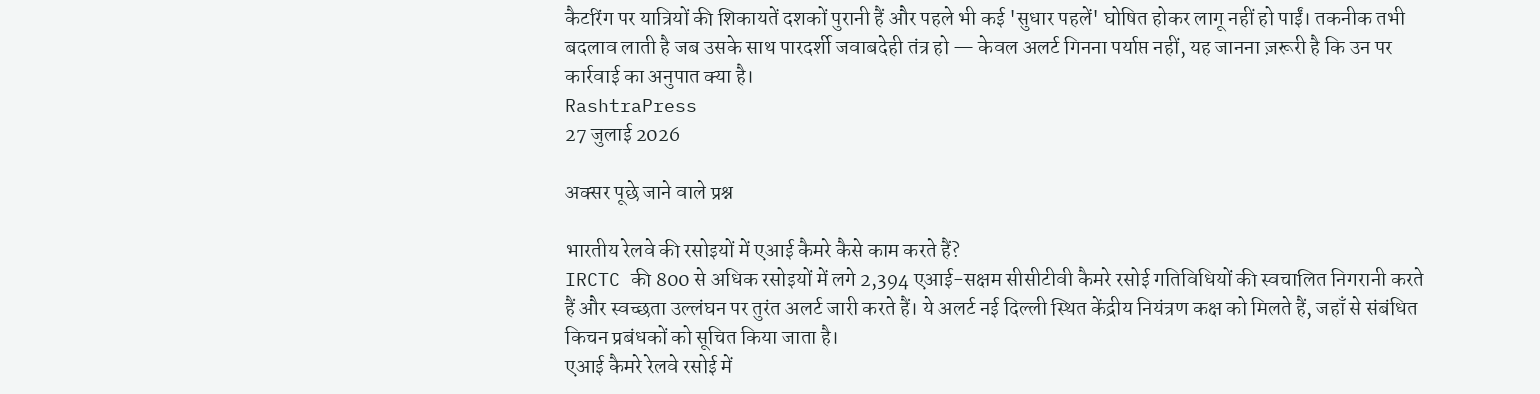कैटरिंग पर यात्रियों की शिकायतें दशकों पुरानी हैं और पहले भी कई 'सुधार पहलें' घोषित होकर लागू नहीं हो पाईं। तकनीक तभी बदलाव लाती है जब उसके साथ पारदर्शी जवाबदेही तंत्र हो — केवल अलर्ट गिनना पर्याप्त नहीं, यह जानना ज़रूरी है कि उन पर कार्रवाई का अनुपात क्या है।
RashtraPress
27 जुलाई 2026

अक्सर पूछे जाने वाले प्रश्न

भारतीय रेलवे की रसोइयों में एआई कैमरे कैसे काम करते हैं?
IRCTC की 800 से अधिक रसोइयों में लगे 2,394 एआई-सक्षम सीसीटीवी कैमरे रसोई गतिविधियों की स्वचालित निगरानी करते हैं और स्वच्छता उल्लंघन पर तुरंत अलर्ट जारी करते हैं। ये अलर्ट नई दिल्ली स्थित केंद्रीय नियंत्रण कक्ष को मिलते हैं, जहाँ से संबंधित किचन प्रबंधकों को सूचित किया जाता है।
एआई कैमरे रेलवे रसोई में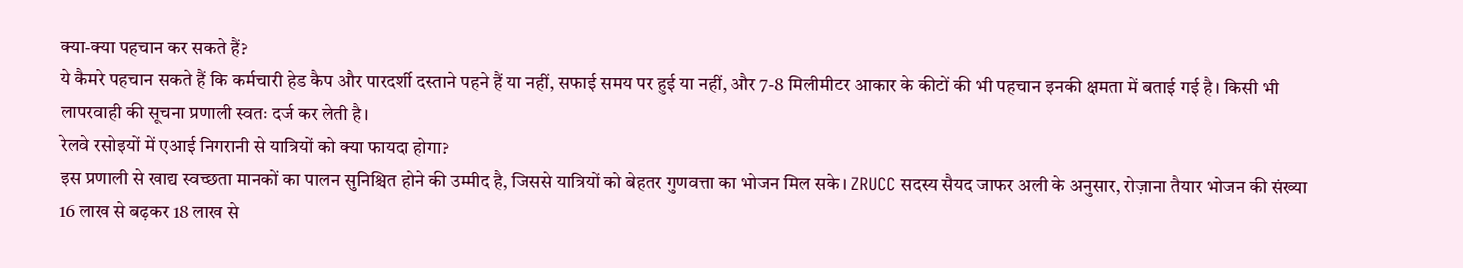क्या-क्या पहचान कर सकते हैं?
ये कैमरे पहचान सकते हैं कि कर्मचारी हेड कैप और पारदर्शी दस्ताने पहने हैं या नहीं, सफाई समय पर हुई या नहीं, और 7-8 मिलीमीटर आकार के कीटों की भी पहचान इनकी क्षमता में बताई गई है। किसी भी लापरवाही की सूचना प्रणाली स्वतः दर्ज कर लेती है।
रेलवे रसोइयों में एआई निगरानी से यात्रियों को क्या फायदा होगा?
इस प्रणाली से खाद्य स्वच्छता मानकों का पालन सुनिश्चित होने की उम्मीद है, जिससे यात्रियों को बेहतर गुणवत्ता का भोजन मिल सके। ZRUCC सदस्य सैयद जाफर अली के अनुसार, रोज़ाना तैयार भोजन की संख्या 16 लाख से बढ़कर 18 लाख से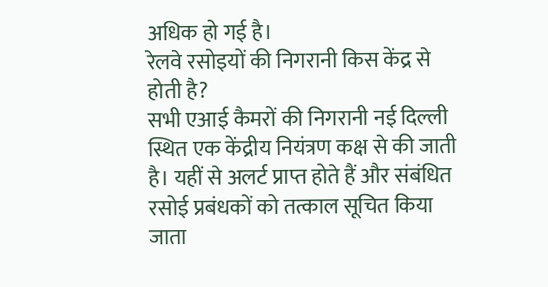अधिक हो गई है।
रेलवे रसोइयों की निगरानी किस केंद्र से होती है?
सभी एआई कैमरों की निगरानी नई दिल्ली स्थित एक केंद्रीय नियंत्रण कक्ष से की जाती है। यहीं से अलर्ट प्राप्त होते हैं और संबंधित रसोई प्रबंधकों को तत्काल सूचित किया जाता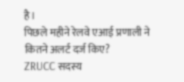है।
पिछले महीने रेलवे एआई प्रणाली ने कितने अलर्ट दर्ज किए?
ZRUCC सदस्य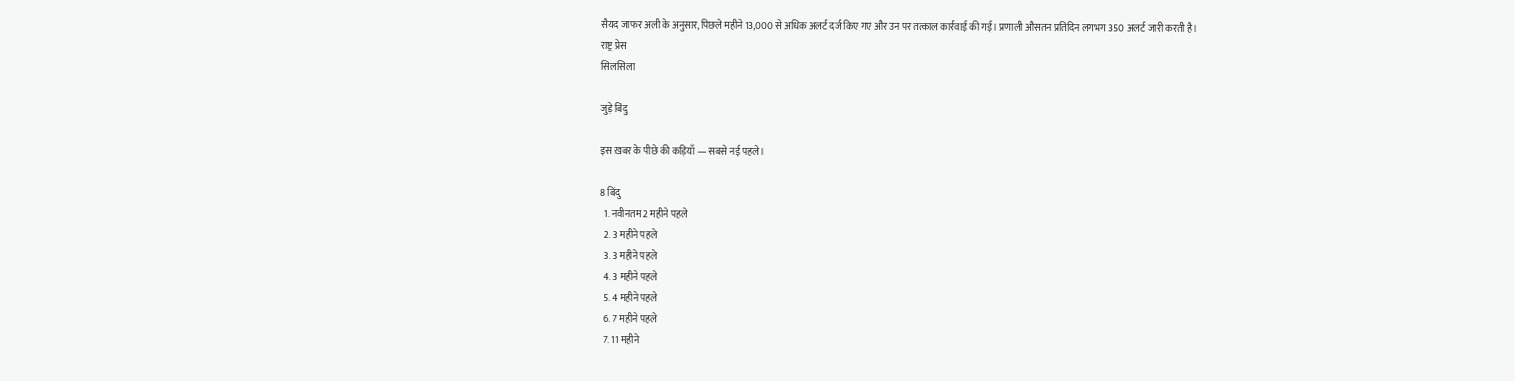सैयद जाफर अली के अनुसार, पिछले महीने 13,000 से अधिक अलर्ट दर्ज किए गए और उन पर तत्काल कार्रवाई की गई। प्रणाली औसतन प्रतिदिन लगभग 350 अलर्ट जारी करती है।
राष्ट्र प्रेस
सिलसिला

जुड़े बिंदु

इस ख़बर के पीछे की कड़ियाँ — सबसे नई पहले।

8 बिंदु
  1. नवीनतम 2 महीने पहले
  2. 3 महीने पहले
  3. 3 महीने पहले
  4. 3 महीने पहले
  5. 4 महीने पहले
  6. 7 महीने पहले
  7. 11 महीने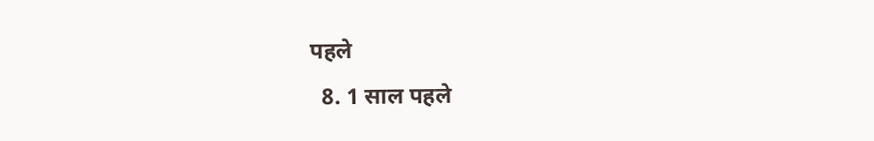पहले
  8. 1 साल पहले